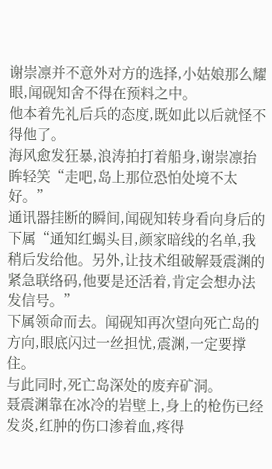谢崇凛并不意外对方的选择,小姑娘那么耀眼,闻砚知舍不得在预料之中。
他本着先礼后兵的态度,既如此以后就怪不得他了。
海风愈发狂暴,浪涛拍打着船身,谢崇凛抬眸轻笑“走吧,岛上那位恐怕处境不太好。”
通讯器挂断的瞬间,闻砚知转身看向身后的下属“通知红蝎头目,颜家暗线的名单,我稍后发给他。另外,让技术组破解聂震渊的紧急联络码,他要是还活着,肯定会想办法发信号。”
下属领命而去。闻砚知再次望向死亡岛的方向,眼底闪过一丝担忧,震渊,一定要撑住。
与此同时,死亡岛深处的废弃矿洞。
聂震渊靠在冰冷的岩壁上,身上的枪伤已经发炎,红肿的伤口渗着血,疼得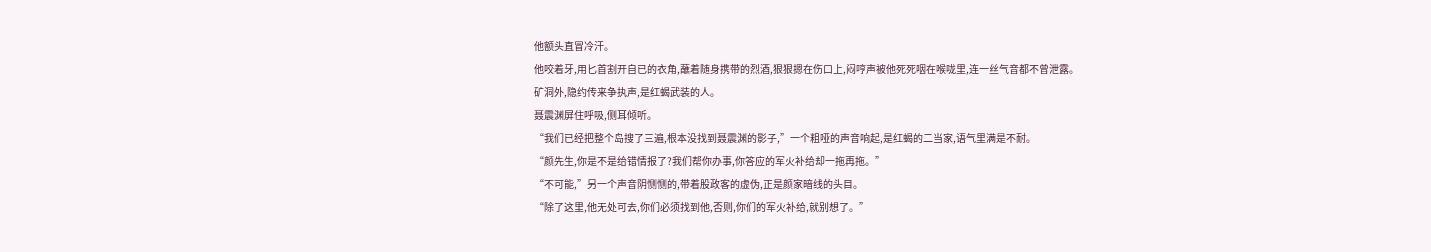他额头直冒冷汗。
他咬着牙,用匕首割开自已的衣角,蘸着随身携带的烈酒,狠狠摁在伤口上,闷哼声被他死死咽在喉咙里,连一丝气音都不曾泄露。
矿洞外,隐约传来争执声,是红蝎武装的人。
聂震渊屏住呼吸,侧耳倾听。
“我们已经把整个岛搜了三遍,根本没找到聂震渊的影子,”一个粗哑的声音响起,是红蝎的二当家,语气里满是不耐。
“颜先生,你是不是给错情报了?我们帮你办事,你答应的军火补给却一拖再拖。”
“不可能,”另一个声音阴恻恻的,带着股政客的虚伪,正是颜家暗线的头目。
“除了这里,他无处可去,你们必须找到他,否则,你们的军火补给,就别想了。”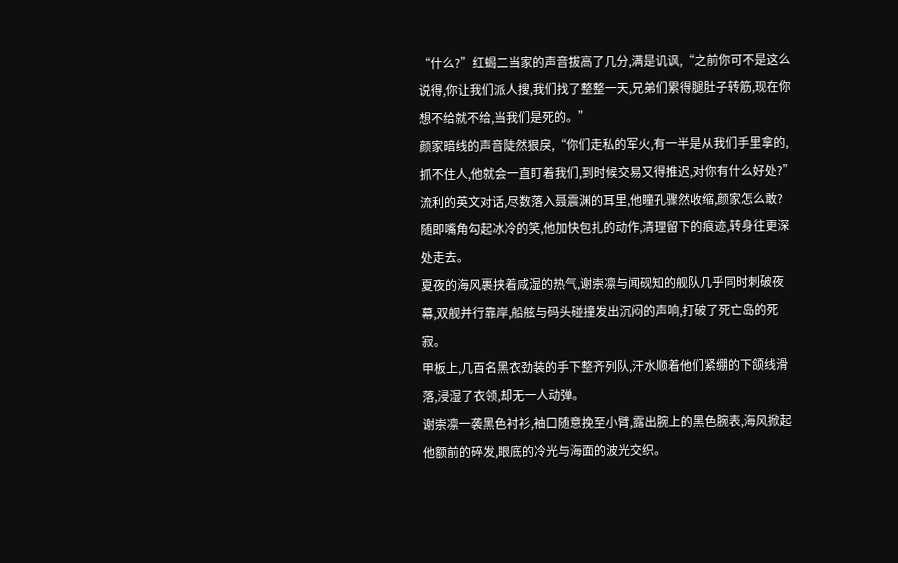“什么?”红蝎二当家的声音拔高了几分,满是讥讽,“之前你可不是这么说得,你让我们派人搜,我们找了整整一天,兄弟们累得腿肚子转筋,现在你想不给就不给,当我们是死的。”
颜家暗线的声音陡然狠戾,“你们走私的军火,有一半是从我们手里拿的,抓不住人,他就会一直盯着我们,到时候交易又得推迟,对你有什么好处?”
流利的英文对话,尽数落入聂震渊的耳里,他瞳孔骤然收缩,颜家怎么敢?
随即嘴角勾起冰冷的笑,他加快包扎的动作,清理留下的痕迹,转身往更深处走去。
夏夜的海风裹挟着咸湿的热气,谢崇凛与闻砚知的舰队几乎同时刺破夜幕,双舰并行靠岸,船舷与码头碰撞发出沉闷的声响,打破了死亡岛的死寂。
甲板上,几百名黑衣劲装的手下整齐列队,汗水顺着他们紧绷的下颌线滑落,浸湿了衣领,却无一人动弹。
谢崇凛一袭黑色衬衫,袖口随意挽至小臂,露出腕上的黑色腕表,海风掀起他额前的碎发,眼底的冷光与海面的波光交织。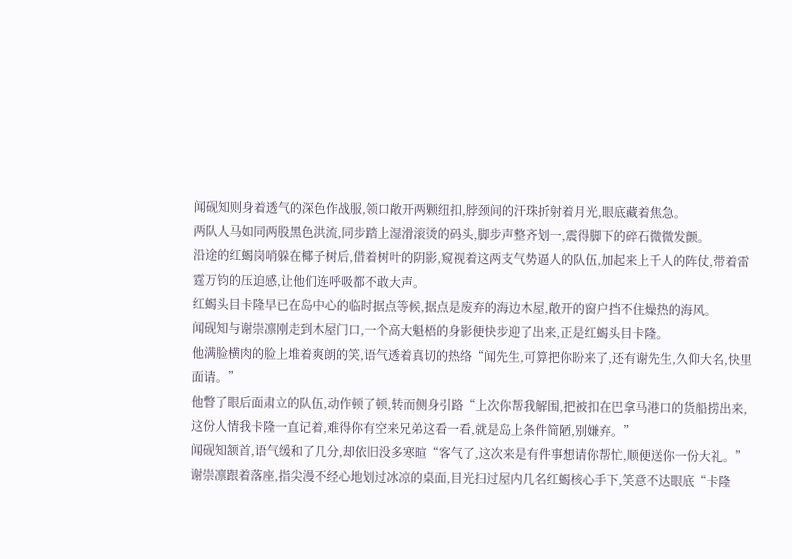闻砚知则身着透气的深色作战服,领口敞开两颗纽扣,脖颈间的汗珠折射着月光,眼底藏着焦急。
两队人马如同两股黑色洪流,同步踏上湿滑滚烫的码头,脚步声整齐划一,震得脚下的碎石微微发颤。
沿途的红蝎岗哨躲在椰子树后,借着树叶的阴影,窥视着这两支气势逼人的队伍,加起来上千人的阵仗,带着雷霆万钧的压迫感,让他们连呼吸都不敢大声。
红蝎头目卡隆早已在岛中心的临时据点等候,据点是废弃的海边木屋,敞开的窗户挡不住燥热的海风。
闻砚知与谢崇凛刚走到木屋门口,一个高大魁梧的身影便快步迎了出来,正是红蝎头目卡隆。
他满脸横肉的脸上堆着爽朗的笑,语气透着真切的热络“闻先生,可算把你盼来了,还有谢先生,久仰大名,快里面请。”
他瞥了眼后面肃立的队伍,动作顿了顿,转而侧身引路“上次你帮我解围,把被扣在巴拿马港口的货船捞出来,这份人情我卡隆一直记着,难得你有空来兄弟这看一看,就是岛上条件简陋,别嫌弃。”
闻砚知颔首,语气缓和了几分,却依旧没多寒暄“客气了,这次来是有件事想请你帮忙,顺便送你一份大礼。”
谢崇凛跟着落座,指尖漫不经心地划过冰凉的桌面,目光扫过屋内几名红蝎核心手下,笑意不达眼底“卡隆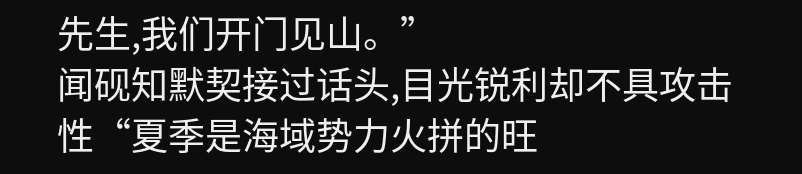先生,我们开门见山。”
闻砚知默契接过话头,目光锐利却不具攻击性“夏季是海域势力火拼的旺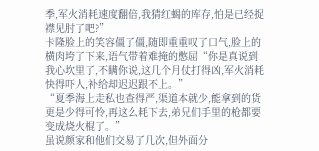季,军火消耗速度翻倍,我猜红蝎的库存,怕是已经捉襟见肘了吧?”
卡隆脸上的笑容僵了僵,随即重重叹了口气,脸上的横肉垮了下来,语气带着难掩的憋屈“你是真说到我心坎里了,不瞒你说,这几个月仗打得凶,军火消耗快得吓人,补给却迟迟跟不上。”
“夏季海上走私也查得严,渠道本就少,能拿到的货更是少得可怜,再这么耗下去,弟兄们手里的枪都要变成烧火棍了。”
虽说颜家和他们交易了几次,但外面分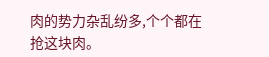肉的势力杂乱纷多,个个都在抢这块肉。